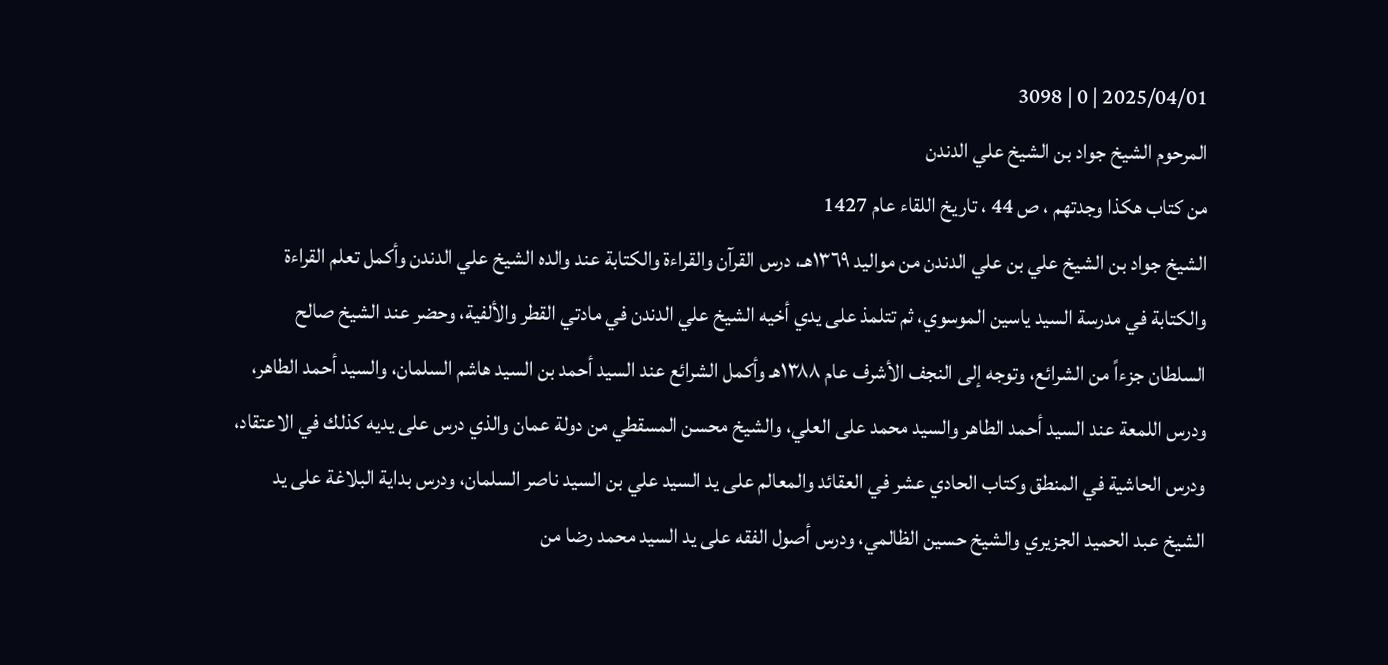2025/04/01 | 0 | 3098
المرحوم الشيخ جواد بن الشيخ علي الدندن
من كتاب هكذا وجدتهم ، ص 44 ، تاريخ اللقاء عام 1427
الشيخ جواد بن الشيخ علي بن علي الدندن من مواليد ١٣٦٩هـ، درس القرآن والقراءة والكتابة عند والده الشيخ علي الدندن وأكمل تعلم القراءة والكتابة في مدرسة السيد ياسين الموسوي، ثم تتلمذ على يدي أخيه الشيخ علي الدندن في مادتي القطر والألفية، وحضر عند الشيخ صالح السلطان جزءاً من الشرائع، وتوجه إلى النجف الأشرف عام ١٣٨٨هـ وأكمل الشرائع عند السيد أحمد بن السيد هاشم السلمان، والسيد أحمد الطاهر، ودرس اللمعة عند السيد أحمد الطاهر والسيد محمد على العلي، والشيخ محسن المسقطي من دولة عمان والذي درس على يديه كذلك في الاعتقاد، ودرس الحاشية في المنطق وكتاب الحادي عشر في العقائد والمعالم على يد السيد علي بن السيد ناصر السلمان، ودرس بداية البلاغة على يد الشيخ عبد الحميد الجزيري والشيخ حسين الظالمي، ودرس أصول الفقه على يد السيد محمد رضا من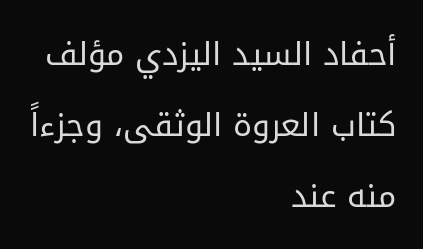أحفاد السيد اليزدي مؤلف كتاب العروة الوثقى، وجزءاً منه عند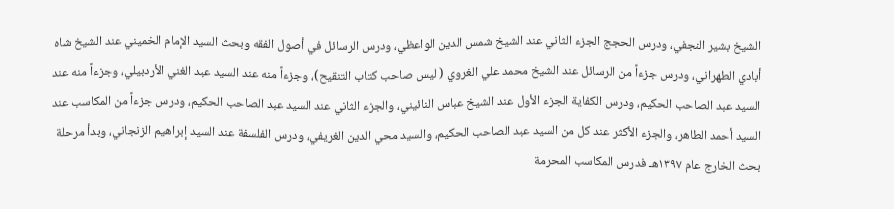الشيخ بشير النجفي، ودرس الحجج الجزء الثاني عند الشيخ شمس الدين الواعظي، ودرس الرسائل في أصول الفقه وبحث السيد الإمام الخميني عند الشيخ شاه أبادي الطهراني، ودرس جزءاً من الرسائل عند الشيخ محمد علي الغروي ( ليس صاحب كتاب التنقيح)، وجزءاً منه عند السيد عبد الغني الأردبيلي، وجزءاً منه عند السيد عبد الصاحب الحكيم، ودرس الكفاية الجزء الأول عند الشيخ عباس النائيني، والجزء الثاني عند السيد عبد الصاحب الحكيم، ودرس جزءاً من المكاسب عند السيد أحمد الطاهر، والجزء الأكثر عند كل من السيد عبد الصاحب الحكيم، والسيد محي الدين الغريفي، ودرس الفلسفة عند السيد إبراهيم الزنجاني، وبدأ مرحلة بحث الخارج عام ۱۳۹۷هـ فدرس المكاسب المحرمة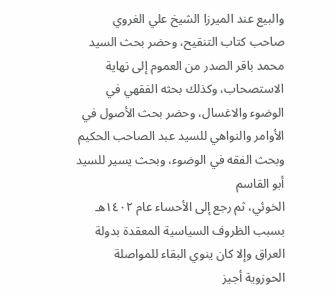والبيع عند الميرزا الشيخ علي الغروي صاحب كتاب التنقيح، وحضر بحث السيد محمد باقر الصدر من العموم إلى نهاية الاستصحاب، وكذلك بحثه الفقهي في الوضوء والاغسال، وحضر بحث الأصول في الأوامر والنواهي للسيد عبد الصاحب الحكيم وبحث الفقه في الوضوء، وبحث يسير للسيد أبو القاسم
الخوئي، ثم رجع إلى الأحساء عام ١٤٠٢هـ بسبب الظروف السياسية المعقدة بدولة العراق وإلا كان ينوي البقاء للمواصلة الحوزوية أجيز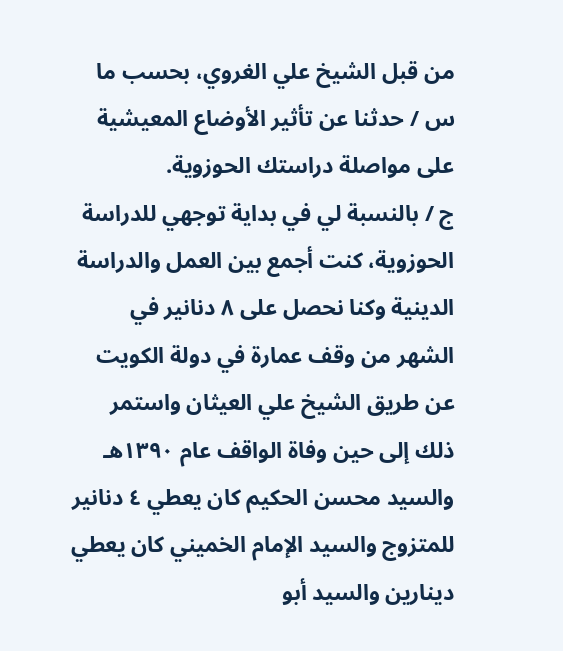من قبل الشيخ علي الغروي، بحسب ما
س / حدثنا عن تأثير الأوضاع المعيشية على مواصلة دراستك الحوزوية.
ج / بالنسبة لي في بداية توجهي للدراسة الحوزوية، كنت أجمع بين العمل والدراسة الدينية وكنا نحصل على ٨ دنانير في الشهر من وقف عمارة في دولة الكويت عن طريق الشيخ علي العيثان واستمر ذلك إلى حين وفاة الواقف عام ١٣٩٠هـ والسيد محسن الحكيم كان يعطي ٤ دنانير للمتزوج والسيد الإمام الخميني كان يعطي دينارين والسيد أبو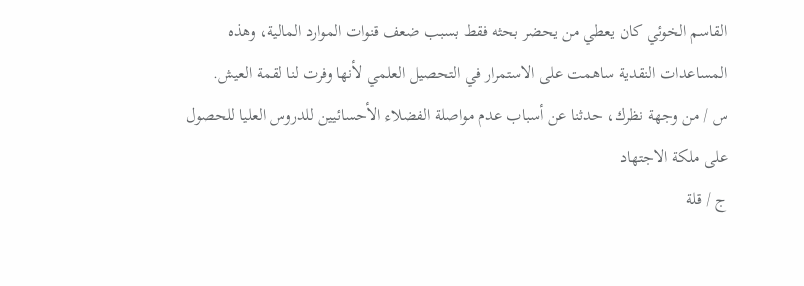القاسم الخوئي كان يعطي من يحضر بحثه فقط بسبب ضعف قنوات الموارد المالية، وهذه المساعدات النقدية ساهمت على الاستمرار في التحصيل العلمي لأنها وفرت لنا لقمة العيش.
س / من وجهة نظرك، حدثنا عن أسباب عدم مواصلة الفضلاء الأحسائيين للدروس العليا للحصول على ملكة الاجتهاد
ج / قلة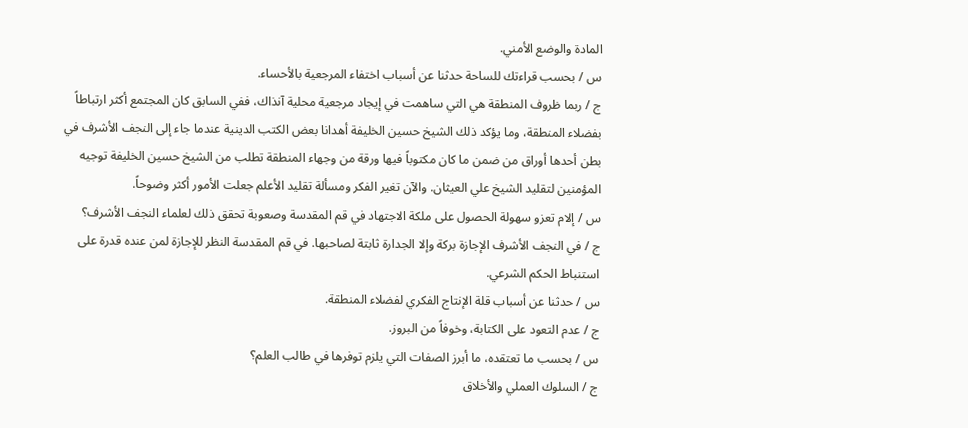المادة والوضع الأمني.
س / بحسب قراءتك للساحة حدثنا عن أسباب اختفاء المرجعية بالأحساء.
ج / ربما ظروف المنطقة هي التي ساهمت في إيجاد مرجعية محلية آنذاك، ففي السابق كان المجتمع أكثر ارتباطاً بفضلاء المنطقة، وما يؤكد ذلك الشيخ حسين الخليفة أهدانا بعض الكتب الدينية عندما جاء إلى النجف الأشرف في بطن أحدها أوراق من ضمن ما كان مكتوباً فيها ورقة من وجهاء المنطقة تطلب من الشيخ حسين الخليفة توجيه المؤمنين لتقليد الشيخ علي العيثان. والآن تغير الفكر ومسألة تقليد الأعلم جعلت الأمور أكثر وضوحاً.
س / إلام تعزو سهولة الحصول على ملكة الاجتهاد في قم المقدسة وصعوبة تحقق ذلك لعلماء النجف الأشرف؟
ج / في النجف الأشرف الإجازة بركة وإلا الجدارة ثابتة لصاحبها. في قم المقدسة النظر للإجازة لمن عنده قدرة على استنباط الحكم الشرعي.
س / حدثنا عن أسباب قلة الإنتاج الفكري لفضلاء المنطقة.
ج / عدم التعود على الكتابة، وخوفاً من البروز.
س / بحسب ما تعتقده، ما أبرز الصفات التي يلزم توفرها في طالب العلم؟
ج / السلوك العملي والأخلاق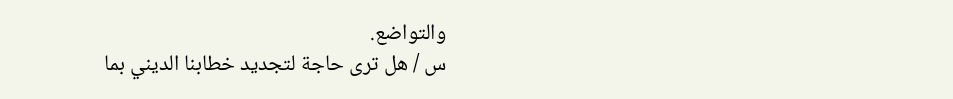والتواضع.
س / هل ترى حاجة لتجديد خطابنا الديني بما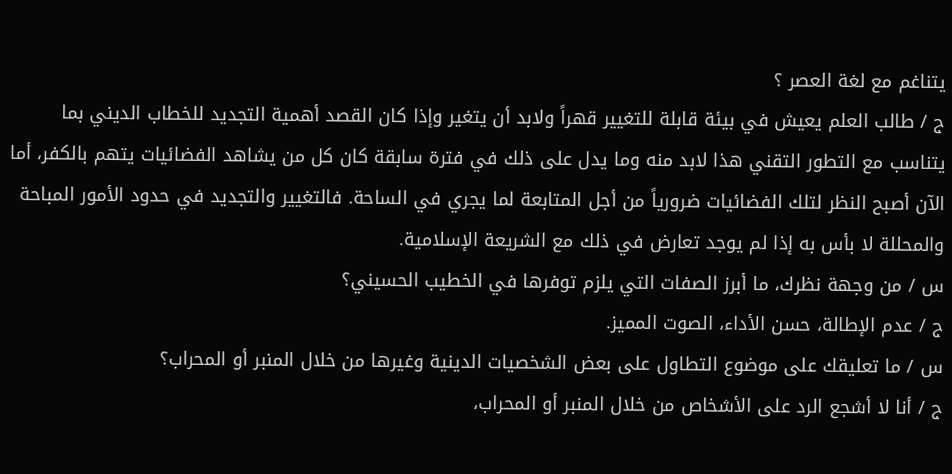يتناغم مع لغة العصر ؟
ج / طالب العلم يعيش في بيئة قابلة للتغيير قهراً ولابد أن يتغير وإذا كان القصد أهمية التجديد للخطاب الديني بما يتناسب مع التطور التقني هذا لابد منه وما يدل على ذلك في فترة سابقة كان كل من يشاهد الفضائيات يتهم بالكفر، أما الآن أصبح النظر لتلك الفضائيات ضرورياً من أجل المتابعة لما يجري في الساحة. فالتغيير والتجديد في حدود الأمور المباحة والمحللة لا بأس به إذا لم يوجد تعارض في ذلك مع الشريعة الإسلامية.
س / من وجهة نظرك، ما أبرز الصفات التي يلزم توفرها في الخطيب الحسيني؟
ج / عدم الإطالة، حسن الأداء، الصوت المميز.
س / ما تعليقك على موضوع التطاول على بعض الشخصيات الدينية وغيرها من خلال المنبر أو المحراب؟
ج / أنا لا أشجع الرد على الأشخاص من خلال المنبر أو المحراب،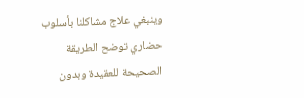وينبغي علاج مشاكلنا بأسلوب حضاري توضح الطريقة الصحيحة للعقيدة وبدون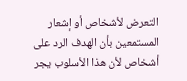التعرض لأشخاص أو إشعار المستمعين بأن الهدف الرد على أشخاص لأن هذا الأسلوب يجر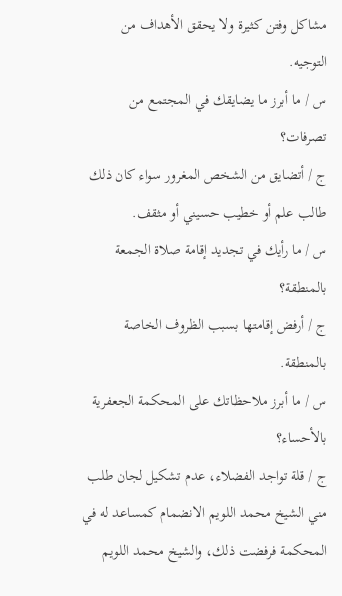مشاكل وفتن كثيرة ولا يحقق الأهداف من التوجيه.
س / ما أبرز ما يضايقك في المجتمع من تصرفات؟
ج / أتضايق من الشخص المغرور سواء كان ذلك طالب علم أو خطيب حسيني أو مثقف.
س / ما رأيك في تجديد إقامة صلاة الجمعة بالمنطقة؟
ج / أرفض إقامتها بسبب الظروف الخاصة بالمنطقة.
س / ما أبرز ملاحظاتك على المحكمة الجعفرية بالأحساء؟
ج / قلة تواجد الفضلاء، عدم تشكيل لجان طلب مني الشيخ محمد اللويم الانضمام كمساعد له في المحكمة فرفضت ذلك، والشيخ محمد اللويم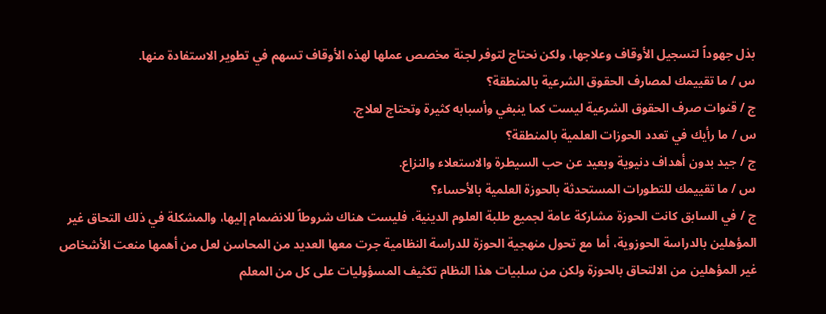بذل جهوداً لتسجيل الأوقاف وعلاجها، ولكن نحتاج لتوفر لجنة مخصص عملها لهذه الأوقاف تسهم في تطوير الاستفادة منها.
س / ما تقييمك لمصارف الحقوق الشرعية بالمنطقة؟
ج / قنوات صرف الحقوق الشرعية ليست كما ينبغي وأسبابه كثيرة وتحتاج لعلاج.
س / ما رأيك في تعدد الحوزات العلمية بالمنطقة؟
ج / جيد بدون أهداف دنيوية وبعيد عن حب السيطرة والاستعلاء والنزاع.
س / ما تقييمك للتطورات المستحدثة بالحوزة العلمية بالأحساء؟
ج / في السابق كانت الحوزة مشاركة عامة لجميع طلبة العلوم الدينية، فليست هناك شروطاً للانضمام إليها، والمشكلة في ذلك التحاق غير المؤهلين بالدراسة الحوزوية، أما مع تحول منهجية الحوزة للدراسة النظامية جرت معها العديد من المحاسن لعل من أهمها منعت الأشخاص غير المؤهلين من الالتحاق بالحوزة ولكن من سلبيات هذا النظام تكثيف المسؤوليات على كل من المعلم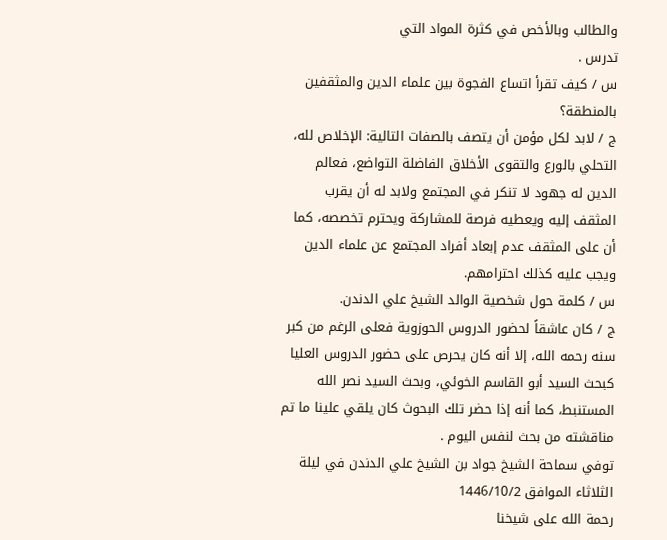والطالب وبالأخص في كثرة المواد التي
تدرس .
س / كيف تقرأ اتساع الفجوة بين علماء الدين والمثقفين بالمنطقة؟
ج / لابد لكل مؤمن أن يتصف بالصفات التالية: الإخلاص لله، التحلي بالورع والتقوى الأخلاق الفاضلة التواضع، فعالم الدين له جهود لا تنكر في المجتمع ولابد له أن يقرب المثقف إليه ويعطيه فرصة للمشاركة ويحترم تخصصه، كما أن على المثقف عدم إبعاد أفراد المجتمع عن علماء الدين ويجب عليه كذلك احترامهم.
س / كلمة حول شخصية الوالد الشيخ علي الدندن.
ج / كان عاشقاً لحضور الدروس الحوزوية فعلى الرغم من كبر سنه رحمه الله، إلا أنه كان يحرص على حضور الدروس العليا كبحث السيد أبو القاسم الخوئي، وبحث السيد نصر الله المستنبط، كما أنه إذا حضر تلك البحوث كان يلقي علينا ما تم مناقشته من بحث لنفس اليوم .
توفي سماحة الشيخ جواد بن الشيخ علي الدندن في ليلة الثلاثاء الموافق 1446/10/2
رحمة الله على شيخنا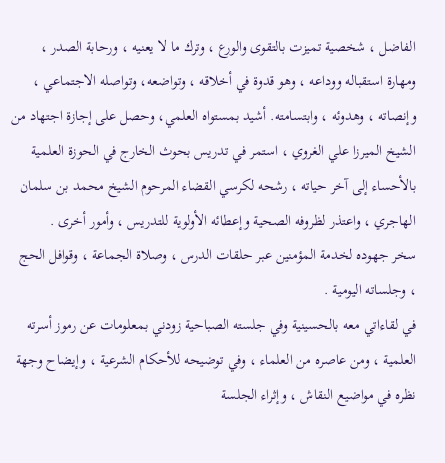الفاضل ، شخصية تميزت بالتقوى والورع ، وترك ما لا يعنيه ، ورحابة الصدر ، ومهارة استقباله ووداعه ، وهو قدوة في أخلاقه ، وتواضعه، وتواصله الاجتماعي ، وإنصاته ، وهدوئه ، وابتسامته. أشيد بمستواه العلمي، وحصل على إجازة اجتهاد من الشيخ الميرزا علي الغروي ، استمر في تدريس بحوث الخارج في الحوزة العلمية بالأحساء إلى آخر حياته ، رشحه لكرسي القضاء المرحوم الشيخ محمد بن سلمان الهاجري ، واعتذر لظروفه الصحية وإعطائه الأولوية للتدريس ، وأمور أخرى .
سخر جهوده لخدمة المؤمنين عبر حلقات الدرس ، وصلاة الجماعة ، وقوافل الحج ، وجلساته اليومية .
في لقاءاتي معه بالحسينية وفي جلسته الصباحية زودني بمعلومات عن رموز أسرته العلمية ، ومن عاصره من العلماء ، وفي توضيحه للأحكام الشرعية ، وإيضاح وجهة نظره في مواضيع النقاش ، وإثراء الجلسة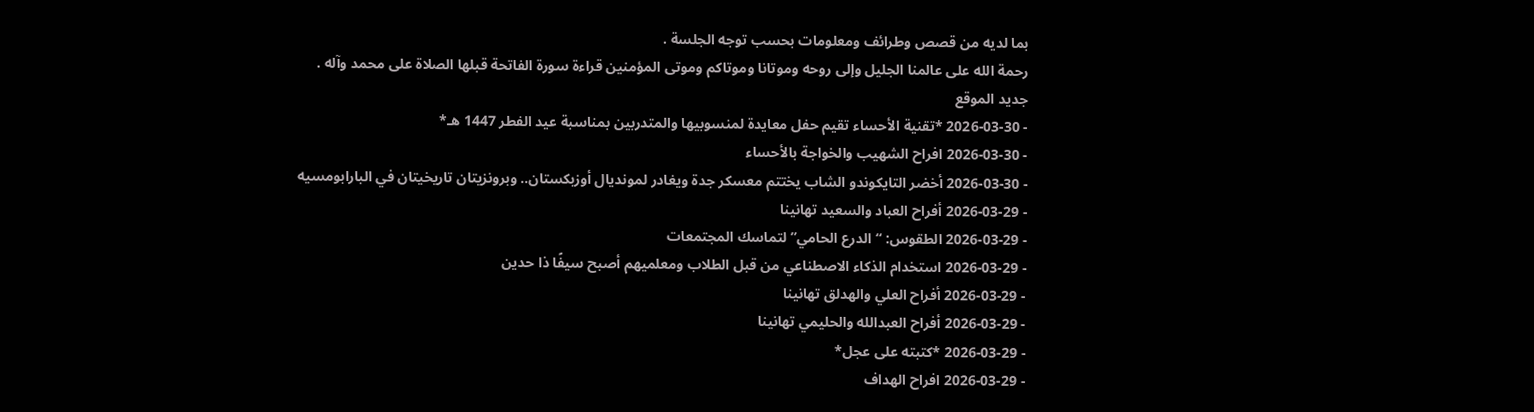بما لديه من قصص وطرائف ومعلومات بحسب توجه الجلسة .
رحمة الله على عالمنا الجليل وإلى روحه وموتانا وموتاكم وموتى المؤمنين قراءة سورة الفاتحة قبلها الصلاة على محمد وآله .
جديد الموقع
- 2026-03-30 *تقنية الأحساء تقيم حفل معايدة لمنسوبيها والمتدربين بمناسبة عيد الفطر 1447 هـ*
- 2026-03-30 افراح الشهيب والخواجة بالأحساء
- 2026-03-30 أخضر التايكوندو الشاب يختتم معسكر جدة ويغادر لمونديال أوزبكستان.. وبرونزيتان تاريخيتان في البارابومسيه
- 2026-03-29 أفراح العباد والسعيد تهانينا
- 2026-03-29 الطقوس: “الدرع الحامي” لتماسك المجتمعات
- 2026-03-29 استخدام الذكاء الاصطناعي من قبل الطلاب ومعلميهم أصبح سيفًا ذا حدين
- 2026-03-29 أفراح العلي والهدلق تهانينا
- 2026-03-29 أفراح العبدالله والحليمي تهانينا
- 2026-03-29 *كتبته على عجل*
- 2026-03-29 افراح الهداف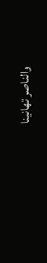والناصر تهانينا